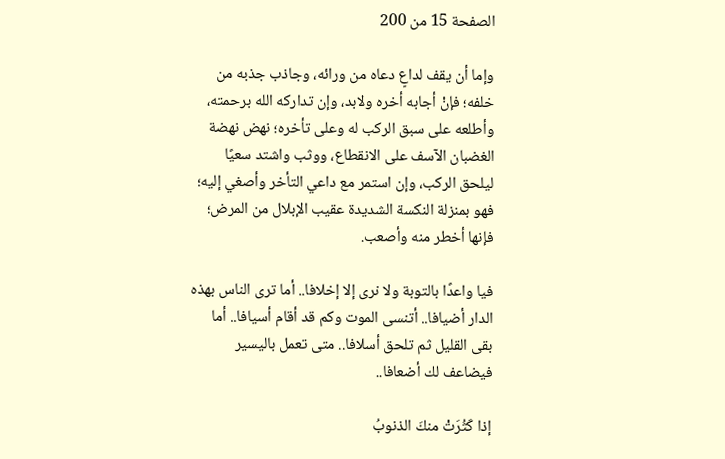الصفحة 15 من 200

وإما أن يقف لداعٍ دعاه من ورائه، وجاذب جذبه من خلفه؛ فإنْ أجابه أخره ولابد، وإن تداركه الله برحمته، وأطلعه على سبق الركب له وعلى تأخره؛ نهض نهضة الغضبان الآسف على الانقطاع، ووثب واشتد سعيًا ليلحق الركب، وإن استمر مع داعي التأخر وأصغي إليه؛ فهو بمنزلة النكسة الشديدة عقيب الإبلال من المرض؛ فإنها أخطر منه وأصعب.

فيا واعدًا بالتوبة ولا نرى إلا إخلافا.. أما ترى الناس بهذه الدار أضيافا.. أتنسى الموت وكم قد أقام أسيافا.. أما بقى القليل ثم تلحق أسلافا.. متى تعمل باليسير فيضاعف لك أضعافا..

إذا كَثُرَتْ منكَ الذنوبُ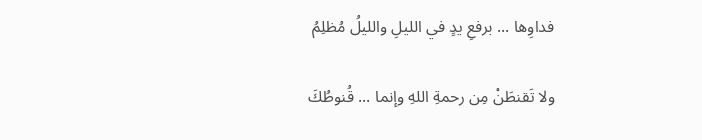فداوِها ... برفعِ يدٍ في الليلِ والليلُ مُظلِمُ

ولا تَقنطَنْ مِن رحمةِ اللهِ وإنما ... قُنوطُكَ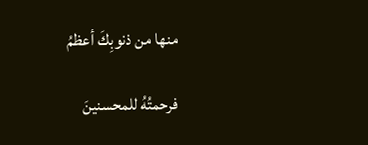منها من ذنوبِكَ أعظمُ

فرحمتُهُ للمحسنينَ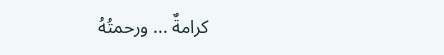كرامةٌ ... ورحمتُهُ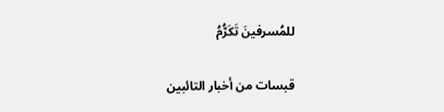للمُسرفينَ تَكَرُّمُ

قبسات من أخبار التائبين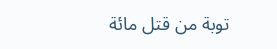توبة من قتل مائة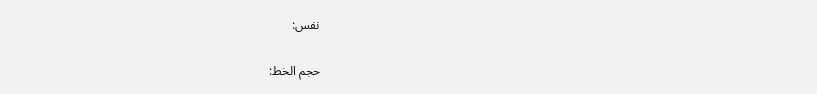نفس:

حجم الخط: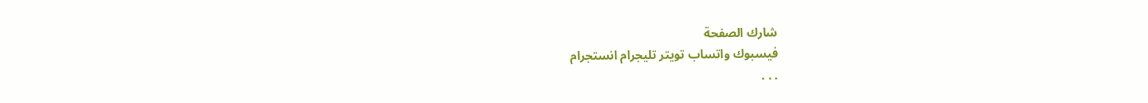شارك الصفحة
فيسبوك واتساب تويتر تليجرام انستجرام
. . .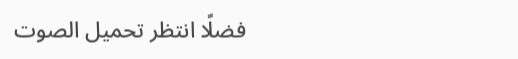فضلًا انتظر تحميل الصوت